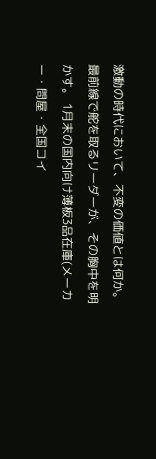激動の時代において、不変の価値とは何か。 最前線で舵を取るリーダーが、その胸中を明かす。 1月末の国内向け薄板3品在庫(メーカー・問屋・全国コイ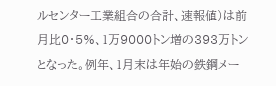ルセンター工業組合の合計、速報値)は前月比0・5%、1万9000トン増の393万トンとなった。例年、1月末は年始の鉄鋼メー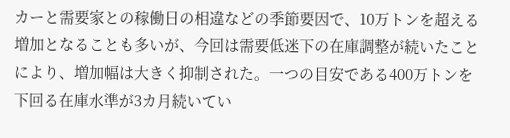カーと需要家との稼働日の相違などの季節要因で、10万トンを超える増加となることも多いが、今回は需要低迷下の在庫調整が続いたことにより、増加幅は大きく抑制された。一つの目安である400万トンを下回る在庫水準が3カ月続いてい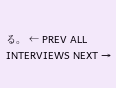る。 ← PREV ALL INTERVIEWS NEXT →